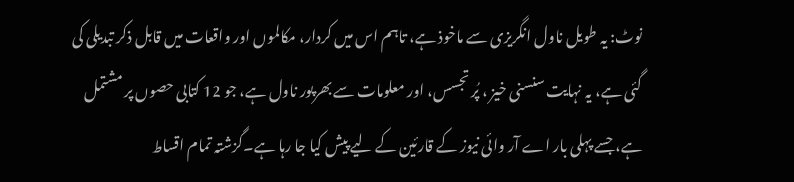نوٹ: یہ طویل ناول انگریزی سے ماخوذ ہے، تاہم اس میں کردار، مکالموں اور واقعات میں قابل ذکر تبدیلی کی گئی ہے، یہ نہایت سنسنی خیز ، پُر تجسس، اور معلومات سے بھرپور ناول ہے، جو 12 کتابی حصوں پر مشتمل ہے، جسے پہلی بار اے آر وائی نیوز کے قارئین کے لیے پیش کیا جا رہا ہے۔گزشتہ تمام اقساط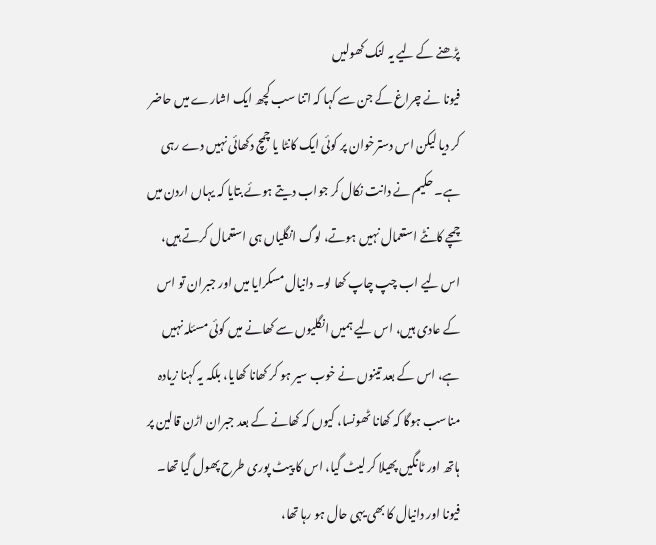پڑھنے کے لیے یہ لنک کھولیں
فیونا نے چراغ کے جن سے کہا کہ اتنا سب کچھ ایک اشارے میں حاضر کر دیا لیکن اس دسترخوان پر کوئی ایک کانٹا یا چمچ دکھائی نہیں دے رہی ہے۔ حکیم نے دانت نکال کر جواب دیتے ہوئے بتایا کہ یہاں اردن میں چمچے کانٹے استعمال نہیں ہوتے، لوگ انگلیاں ہی استعمال کرتے ہیں، اس لیے اب چپ چاپ کھا لو۔ دانیال مسکرایا میں اور جبران تو اس کے عادی ہیں، اس لیے ہمیں انگلیوں سے کھانے میں کوئی مسئلہ نہیں ہے، اس کے بعد تینوں نے خوب سیر ہو کر کھانا کھایا، بلکہ یہ کہنا زیادہ مناسب ہوگا کہ کھانا ٹھونسا، کیوں کہ کھانے کے بعد جبران اڑن قالین پر ہاتھ اور ٹانگیں پھیلا کر لیٹ گیا، اس کا پیٹ پوری طرح پھول گیا تھا۔ فیونا اور دانیال کا بھی یہی حال ہو رہا تھا،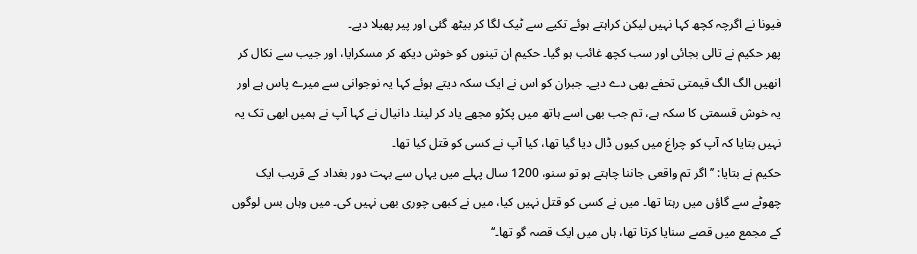فیونا نے اگرچہ کچھ کہا نہیں لیکن کراہتے ہوئے تکیے سے ٹیک لگا کر بیٹھ گئی اور پیر پھیلا دیے۔
پھر حکیم نے تالی بجائی اور سب کچھ غائب ہو گیا۔ حکیم ان تینوں کو خوش دیکھ کر مسکرایا، اور جیب سے نکال کر انھیں الگ الگ قیمتی تحفے بھی دے دیے۔ جبران کو اس نے ایک سکہ دیتے ہوئے کہا یہ نوجوانی سے میرے پاس ہے اور یہ خوش قسمتی کا سکہ ہے، تم جب بھی اسے ہاتھ میں پکڑو مجھے یاد کر لینا۔ دانیال نے کہا آپ نے ہمیں ابھی تک یہ نہیں بتایا کہ آپ کو چراغ میں کیوں ڈال دیا گیا تھا، کیا آپ نے کسی کو قتل کیا تھا۔
حکیم نے بتایا: ’’اگر تم واقعی جاننا چاہتے ہو تو سنو، 1200 سال پہلے میں یہاں سے بہت دور بغداد کے قریب ایک چھوٹے سے گاؤں میں رہتا تھا۔ میں نے کسی کو قتل نہیں کیا، میں نے کبھی چوری بھی نہیں کی۔ میں وہاں بس لوگوں کے مجمع میں قصے سنایا کرتا تھا، ہاں میں ایک قصہ گو تھا۔‘‘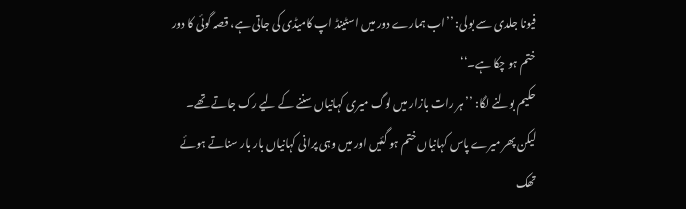فیونا جلدی سے بولی: ’’اب ہمارے دور میں اسٹینڈ اپ کامیڈی کی جاتی ہے، قصہ گوئی کا دور ختم ہو چکا ہے۔‘‘
حکیم بولنے لگا: ’’ ہر رات بازار میں لوگ میری کہانیاں سننے کے لیے رک جاتے تھے۔ لیکن پھر میرے پاس کہانیاں ختم ہو گئیں اور میں وہی پرانی کہانیاں بار بار سناتے ہوئے تھک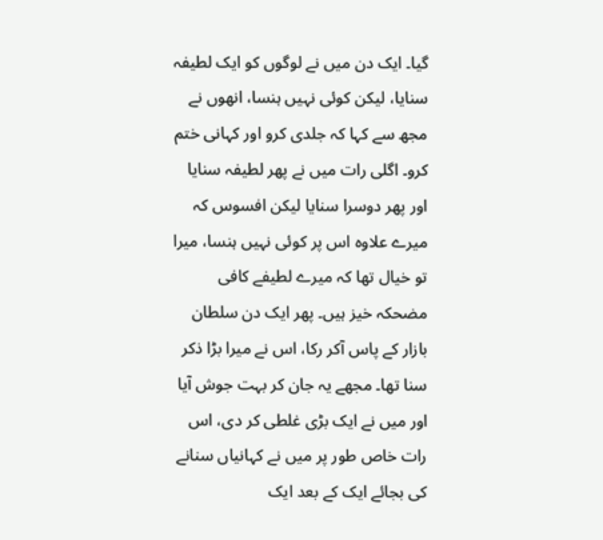گیا۔ ایک دن میں نے لوگوں کو ایک لطیفہ سنایا، لیکن کوئی نہیں ہنسا، انھوں نے مجھ سے کہا کہ جلدی کرو اور کہانی ختم کرو۔ اگلی رات میں نے پھر لطیفہ سنایا اور پھر دوسرا سنایا لیکن افسوس کہ میرے علاوہ اس پر کوئی نہیں ہنسا، میرا تو خیال تھا کہ میرے لطیفے کافی مضحکہ خیز ہیں۔ پھر ایک دن سلطان بازار کے پاس آکر رکا، اس نے میرا بڑا ذکر سنا تھا۔ مجھے یہ جان کر بہت جوش آیا اور میں نے ایک بڑی غلطی کر دی، اس رات خاص طور پر میں نے کہانیاں سنانے کی بجائے ایک کے بعد ایک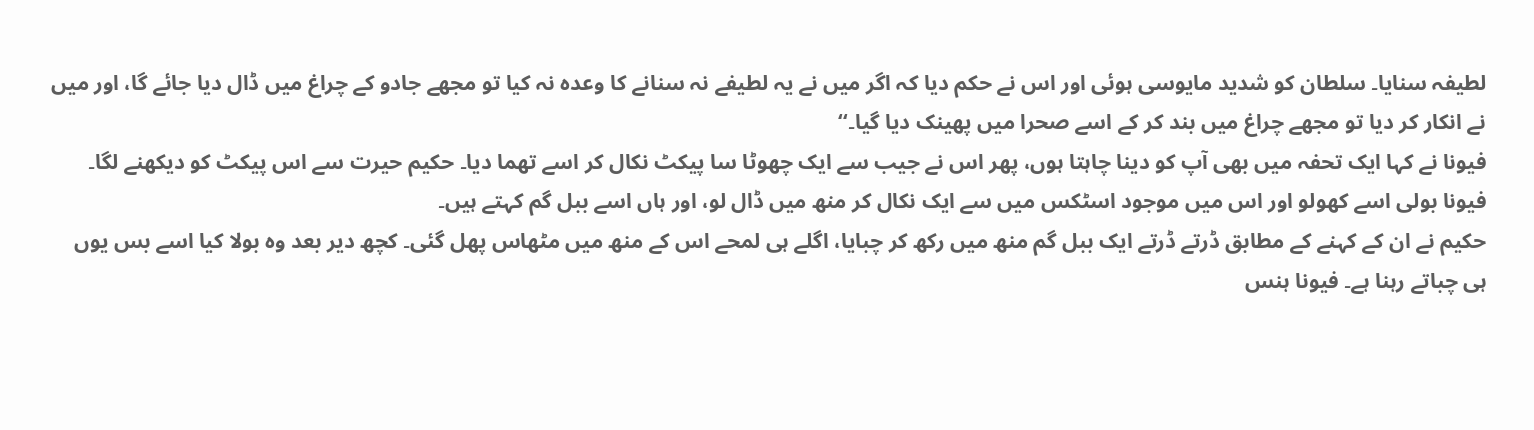لطیفہ سنایا۔ سلطان کو شدید مایوسی ہوئی اور اس نے حکم دیا کہ اگر میں نے یہ لطیفے نہ سنانے کا وعدہ نہ کیا تو مجھے جادو کے چراغ میں ڈال دیا جائے گا، اور میں نے انکار کر دیا تو مجھے چراغ میں بند کر کے اسے صحرا میں پھینک دیا گیا۔‘‘
فیونا نے کہا ایک تحفہ میں بھی آپ کو دینا چاہتا ہوں، پھر اس نے جیب سے ایک چھوٹا سا پیکٹ نکال کر اسے تھما دیا۔ حکیم حیرت سے اس پیکٹ کو دیکھنے لگا۔ فیونا بولی اسے کھولو اور اس میں موجود اسٹکس میں سے ایک نکال کر منھ میں ڈال لو، اور ہاں اسے ببل گم کہتے ہیں۔
حکیم نے ان کے کہنے کے مطابق ڈرتے ڈرتے ایک ببل گم منھ میں رکھ کر چبایا، اگلے ہی لمحے اس کے منھ میں مٹھاس پھل گئی۔ کچھ دیر بعد وہ بولا کیا اسے بس یوں ہی چباتے رہنا ہے۔ فیونا ہنس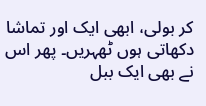کر بولی، ابھی ایک اور تماشا دکھاتی ہوں ٹھہریں۔ پھر اس نے بھی ایک ببل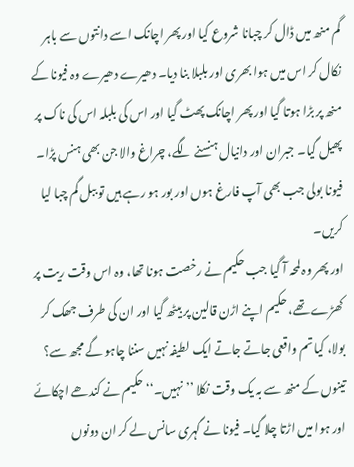گم منھ میں ڈال کر چبانا شروع کیا اور پھر اچانک اسے دانتوں سے باہر نکال کر اس میں ہوا بھری اور بلبلا بنا دیا۔ دھیرے دھیرے وہ فیونا کے منھ پر بڑا ہوتا گیا اور پھر اچانک پھٹ گیا اور اس کی بلبلہ اس کی ناک پر پھیل گیا۔ جبران اور دانیال ہنسنے لگے، چراغ والا جن بھی ہنس پڑا۔ فیونا بولی جب بھی آپ فارغ ہوں اور بور ہو رہے ہیں تو ببل گم چبا لیا کریں۔
اور پھر وہ لمحہ آ گیا جب حکیم نے رخصت ہونا تھا، وہ اس وقت ریت پر کھڑے تھے، حکیم اپنے اڑن قالین پر بیٹھ گیا اور ان کی طرف جھک کر بولا، کیا تم واقعی جاتے جاتے ایک لطیفہ نہیں سننا چاہو گے مجھ سے؟ تینوں کے منھ سے بہ یک وقت نکلا ’’نہیں۔‘‘ حکیم نے کندھے اچکائے اور ہوا میں اڑتا چلا گیا۔ فیونا نے گہری سانس لے کر ان دونوں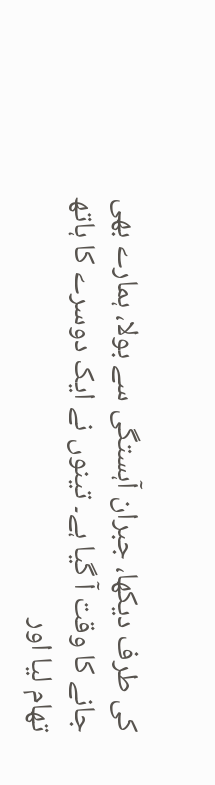کی طرف دیکھا، جبران آہستگی سے بولا، ہمارے بھی جانے کا وقت آ گیا ہے۔ تینوں نے ایک دوسرے کا ہاتھ تھام لیا اور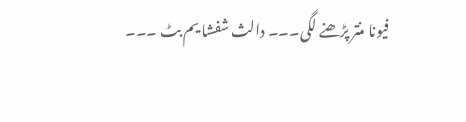فیونا منتر پڑھنے لگی۔۔۔ دالث شفشا یم بٹ ۔۔۔